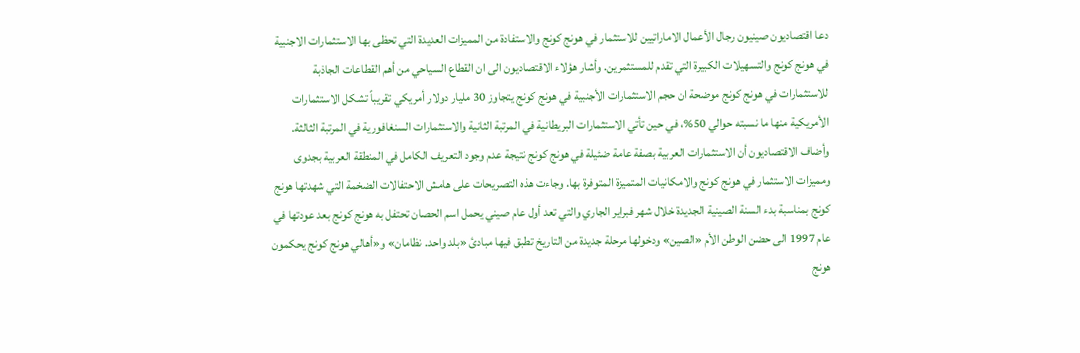دعا اقتصاديون صينيون رجال الأعمال الاماراتيين للاستثمار في هونج كونج والاستفادة من المميزات العديدة التي تحظى بها الاستثمارات الاجنبية في هونج كونج والتسهيلات الكبيرة التي تقدم للمستثمرين. وأشار هؤلاء الاقتصاديون الى ان القطاع السياحي من أهم القطاعات الجاذبة للاستثمارات في هونج كونج موضحة ان حجم الاستثمارات الأجنبية في هونج كونج يتجاوز 30 مليار دولار أمريكي تقريباً تشكل الاستثمارات الأمريكية منها ما نسبته حوالي 50%، في حين تأتي الاستثمارات البريطانية في المرتبة الثانية والاستثمارات السنغافورية في المرتبة الثالثة. وأضاف الاقتصاديون أن الاستثمارات العربية بصفة عامة ضئيلة في هونج كونج نتيجة عدم وجود التعريف الكامل في المنطقة العربية بجدوى ومميزات الاستثمار في هونج كونج والامكانيات المتميزة المتوفرة بها. وجاءت هذه التصريحات على هامش الاحتفالات الضخمة التي شهدتها هونج كونج بمناسبة بدء السنة الصينية الجديدة خلال شهر فبراير الجاري والتي تعد أول عام صيني يحمل اسم الحصان تحتفل به هونج كونج بعد عودتها في عام 1997 الى حضن الوطن الأم «الصين» ودخولها مرحلة جديدة من التاريخ تطبق فيها مبادئ «بلد واحد. نظامان» و«أهالي هونج كونج يحكمون هونج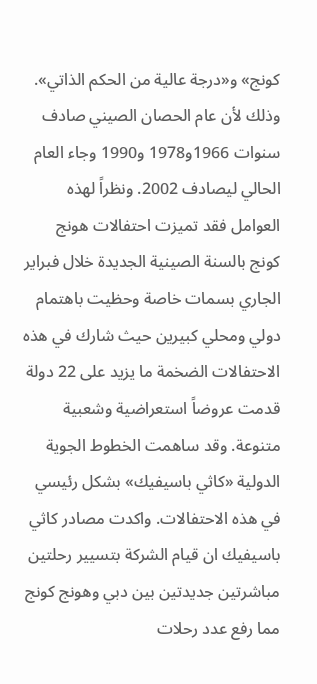كونج» و«درجة عالية من الحكم الذاتي». وذلك لأن عام الحصان الصيني صادف سنوات 1966و1978 و1990 وجاء العام الحالي ليصادف 2002. ونظراً لهذه العوامل فقد تميزت احتفالات هونج كونج بالسنة الصينية الجديدة خلال فبراير الجاري بسمات خاصة وحظيت باهتمام دولي ومحلي كبيرين حيث شارك في هذه الاحتفالات الضخمة ما يزيد على 22 دولة قدمت عروضاً استعراضية وشعبية متنوعة. وقد ساهمت الخطوط الجوية الدولية «كاثي باسيفيك» بشكل رئيسي في هذه الاحتفالات. واكدت مصادر كاثي باسيفيك ان قيام الشركة بتسيير رحلتين مباشرتين جديدتين بين دبي وهونج كونج مما رفع عدد رحلات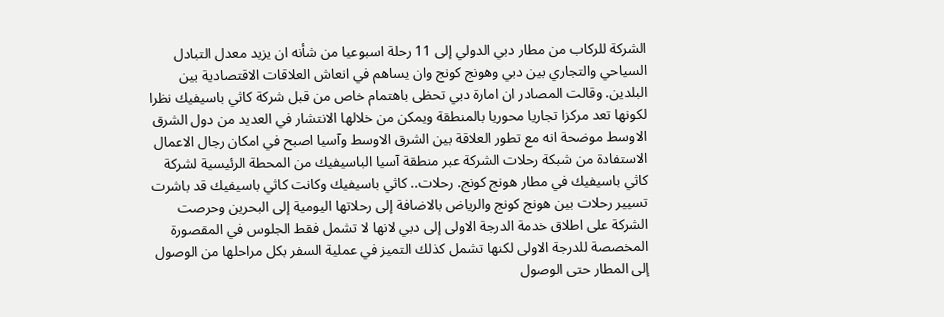الشركة للركاب من مطار دبي الدولي إلى 11 رحلة اسبوعيا من شأنه ان يزيد معدل التبادل السياحي والتجاري بين دبي وهونج كونج وان يساهم في انعاش العلاقات الاقتصادية بين البلدين. وقالت المصادر ان امارة دبي تحظى باهتمام خاص من قبل شركة كاثي باسيفيك نظرا لكونها تعد مركزا تجاريا محوريا بالمنطقة ويمكن من خلالها الانتشار في العديد من دول الشرق الاوسط موضحة انه مع تطور العلاقة بين الشرق الاوسط وآسيا اصبح في امكان رجال الاعمال الاستفادة من شبكة رحلات الشركة عبر منطقة آسيا الباسيفيك من المحطة الرئيسية لشركة كاثي باسيفيك في مطار هونج كونج. رحلات.. كاثي باسيفيك وكانت كاثي باسيفيك قد باشرت تسيير رحلات بين هونج كونج والرياض بالاضافة إلى رحلاتها اليومية إلى البحرين وحرصت الشركة على اطلاق خدمة الدرجة الاولى إلى دبي لانها لا تشمل فقط الجلوس في المقصورة المخصصة للدرجة الاولى لكنها تشمل كذلك التميز في عملية السفر بكل مراحلها من الوصول إلى المطار حتى الوصول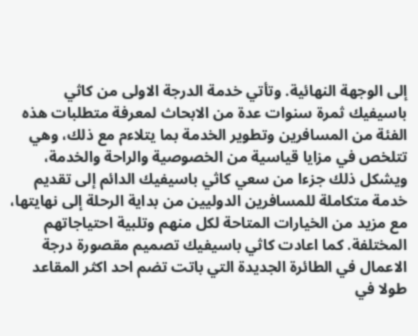إلى الوجهة النهائية. وتأتي خدمة الدرجة الاولى من كاثي باسيفيك ثمرة سنوات عدة من الابحاث لمعرفة متطلبات هذه الفئة من المسافرين وتطوير الخدمة بما يتلاءم مع ذلك، وهي تتلخص في مزايا قياسية من الخصوصية والراحة والخدمة، ويشكل ذلك جزءا من سعي كاثي باسيفيك الدائم إلى تقديم خدمة متكاملة للمسافرين الدوليين من بداية الرحلة إلى نهايتها، مع مزيد من الخيارات المتاحة لكل منهم وتلبية احتياجاتهم المختلفة. كما اعادت كاثي باسيفيك تصميم مقصورة درجة الاعمال في الطائرة الجديدة التي باتت تضم احد اكثر المقاعد طولا في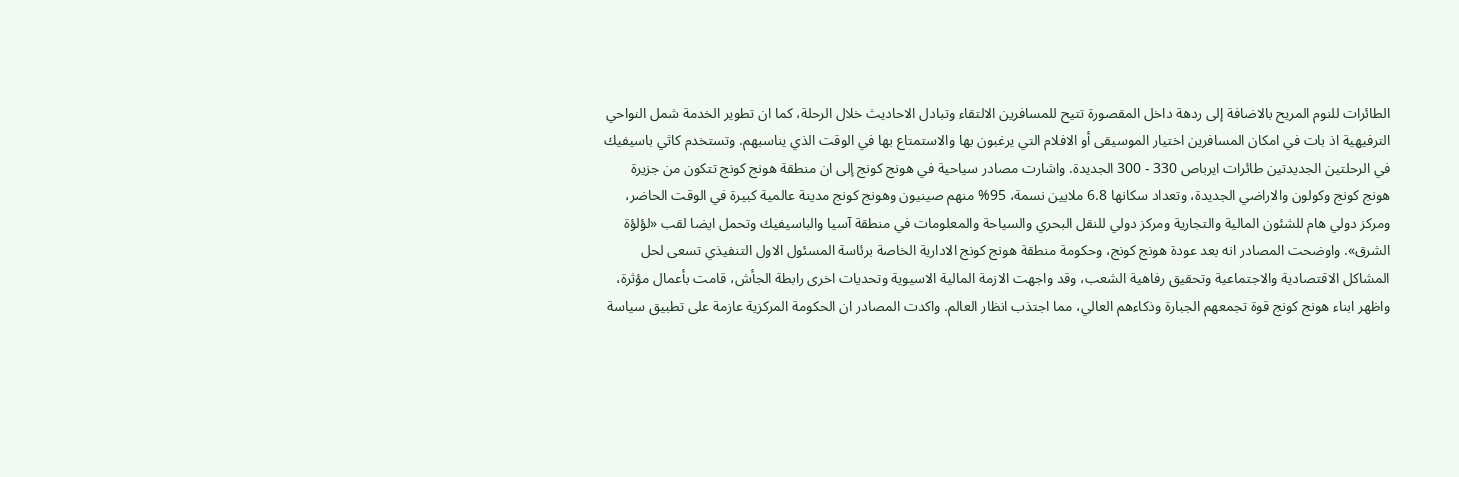الطائرات للنوم المريح بالاضافة إلى ردهة داخل المقصورة تتيح للمسافرين الالتقاء وتبادل الاحاديث خلال الرحلة، كما ان تطوير الخدمة شمل النواحي الترفيهية اذ بات في امكان المسافرين اختيار الموسيقى أو الافلام التي يرغبون بها والاستمتاع بها في الوقت الذي يناسبهم. وتستخدم كاثي باسيفيك في الرحلتين الجديدتين طائرات ايرباص 330 - 300 الجديدة. واشارت مصادر سياحية في هونج كونج إلى ان منطقة هونج كونج تتكون من جزيرة هونج كونج وكولون والاراضي الجديدة، وتعداد سكانها 6.8 ملايين نسمة، 95% منهم صينيون وهونج كونج مدينة عالمية كبيرة في الوقت الحاضر، ومركز دولي هام للشئون المالية والتجارية ومركز دولي للنقل البحري والسياحة والمعلومات في منطقة آسيا والباسيفيك وتحمل ايضا لقب «لؤلؤة الشرق». واوضحت المصادر انه بعد عودة هونج كونج، وحكومة منطقة هونج كونج الادارية الخاصة برئاسة المسئول الاول التنفيذي تسعى لحل المشاكل الاقتصادية والاجتماعية وتحقيق رفاهية الشعب، وقد واجهت الازمة المالية الاسيوية وتحديات اخرى رابطة الجأش، قامت بأعمال مؤثرة، واظهر ابناء هونج كونج قوة تجمعهم الجبارة وذكاءهم العالي، مما اجتذب انظار العالم. واكدت المصادر ان الحكومة المركزية عازمة على تطبيق سياسة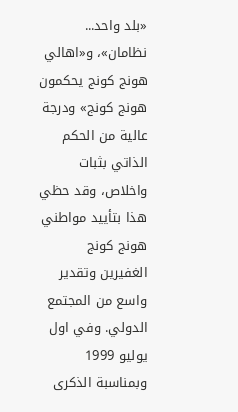«بلد واحد... نظامان»، و«اهالي هونج كونج يحكمون هونج كونج» ودرجة عالية من الحكم الذاتي بثبات واخلاص، وقد حظي هذا بتأييد مواطني هونج كونج الغفيرين وتقدير واسع من المجتمع الدولي. وفي اول يوليو 1999 وبمناسبة الذكرى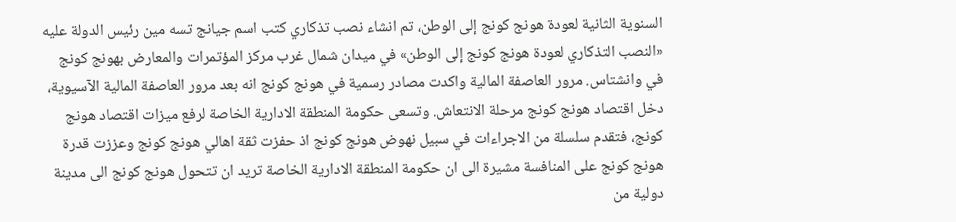السنوية الثانية لعودة هونج كونج إلى الوطن، تم انشاء نصب تذكاري كتب اسم جيانج تسه مين رئيس الدولة عليه «النصب التذكاري لعودة هونج كونج إلى الوطن» في ميدان شمال غرب مركز المؤتمرات والمعارض بهونج كونج في وانشتاس. مرور العاصفة المالية واكدت مصادر رسمية في هونج كونج انه بعد مرور العاصفة المالية الآسيوية، دخل اقتصاد هونج كونج مرحلة الانتعاش. وتسعى حكومة المنطقة الادارية الخاصة لرفع ميزات اقتصاد هونج كونج، فتقدم سلسلة من الاجراءات في سبيل نهوض هونج كونج اذ حفزت ثقة اهالي هونج كونج وعززت قدرة هونج كونج على المنافسة مشيرة الى ان حكومة المنطقة الادارية الخاصة تريد ان تتحول هونج كونج الى مدينة دولية من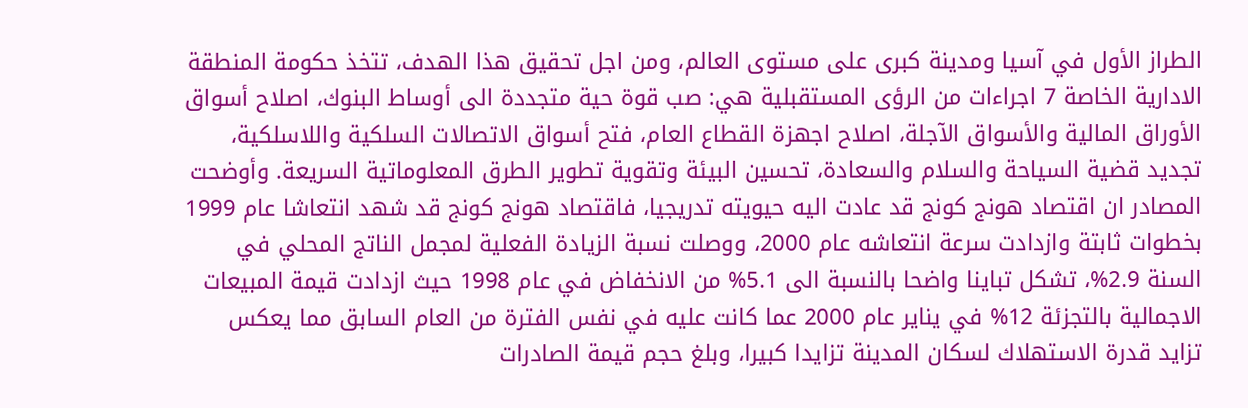الطراز الأول في آسيا ومدينة كبرى على مستوى العالم، ومن اجل تحقيق هذا الهدف، تتخذ حكومة المنطقة الادارية الخاصة 7 اجراءات من الرؤى المستقبلية هي: صب قوة حية متجددة الى أوساط البنوك، اصلاح أسواق الأوراق المالية والأسواق الآجلة، اصلاح اجهزة القطاع العام، فتح أسواق الاتصالات السلكية واللاسلكية، تجديد قضية السياحة والسلام والسعادة، تحسين البيئة وتقوية تطوير الطرق المعلوماتية السريعة. وأوضحت المصادر ان اقتصاد هونج كونج قد عادت اليه حيويته تدريجيا، فاقتصاد هونج كونج قد شهد انتعاشا عام 1999 بخطوات ثابتة وازدادت سرعة انتعاشه عام 2000، ووصلت نسبة الزيادة الفعلية لمجمل الناتج المحلي في السنة 2.9%، تشكل تباينا واضحا بالنسبة الى 5.1% من الانخفاض في عام 1998 حيث ازدادت قيمة المبيعات الاجمالية بالتجزئة 12% في يناير عام 2000 عما كانت عليه في نفس الفترة من العام السابق مما يعكس تزايد قدرة الاستهلاك لسكان المدينة تزايدا كبيرا، وبلغ حجم قيمة الصادرات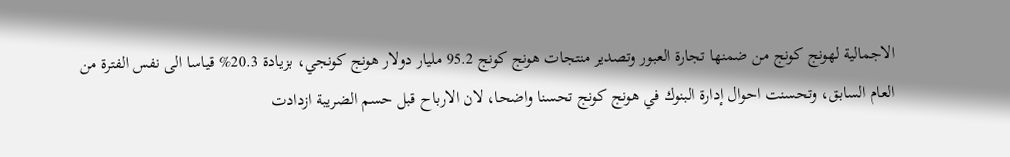الاجمالية لهونج كونج من ضمنها تجارة العبور وتصدير منتجات هونج كونج 95.2 مليار دولار هونج كونجي، بزيادة 20.3% قياسا الى نفس الفترة من العام السابق، وتحسنت احوال إدارة البنوك في هونج كونج تحسنا واضحا، لان الارباح قبل حسم الضريبة ازدادت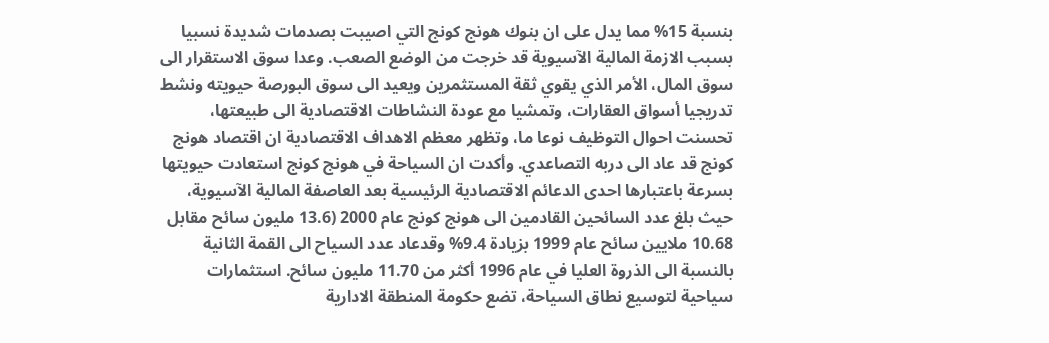بنسبة 15% مما يدل على ان بنوك هونج كونج التي اصيبت بصدمات شديدة نسبيا بسبب الازمة المالية الآسيوية قد خرجت من الوضع الصعب. وعدا سوق الاستقرار الى سوق المال، الأمر الذي يقوي ثقة المستثمرين ويعيد الى سوق البورصة حيويته ونشط تدريجيا أسواق العقارات، وتمشيا مع عودة النشاطات الاقتصادية الى طبيعتها، تحسنت احوال التوظيف نوعا ما، وتظهر معظم الاهداف الاقتصادية ان اقتصاد هونج كونج قد عاد الى دربه التصاعدي. وأكدت ان السياحة في هونج كونج استعادت حيويتها بسرعة باعتبارها احدى الدعائم الاقتصادية الرئيسية بعد العاصفة المالية الآسيوية، حيث بلغ عدد السائحين القادمين الى هونج كونج عام 2000 (13.6 مليون سائح مقابل 10.68 ملايين سائح عام 1999 بزيادة 9.4% وقدعاد عدد السياح الى القمة الثانية بالنسبة الى الذروة العليا في عام 1996 أكثر من 11.70 مليون سائح. استثمارات سياحية لتوسيع نطاق السياحة، تضع حكومة المنطقة الادارية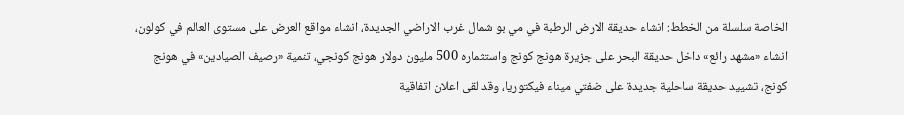الخاصة سلسلة من الخطط: انشاء حديقة الارض الرطبة في مي بو شمال غرب الاراضي الجديدة، انشاء مواقع العرض على مستوى العالم في كولون، انشاء «مشهد رائع» داخل حديقة البحر على جزيرة هونج كونج واستثماره 500 مليون دولار هونج كونجي، تنمية «رصيف الصيادين» في هونج كونج، تشييد حديقة ساحلية جديدة على ضفتي ميناء فيكتوريا، وقد لقى اعلان اتفاقية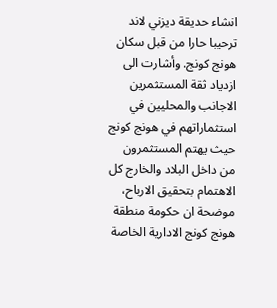انشاء حديقة ديزني لاند ترحيبا حارا من قبل سكان هونج كونج. وأشارت الى ازدياد ثقة المستثمرين الاجانب والمحليين في استثماراتهم في هونج كونج حيث يهتم المستثمرون من داخل البلاد والخارج كل الاهتمام بتحقيق الارباح، موضحة ان حكومة منطقة هونج كونج الادارية الخاصة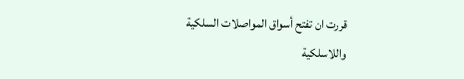قررت ان تفتح أسواق المواصلات السلكية واللاسلكية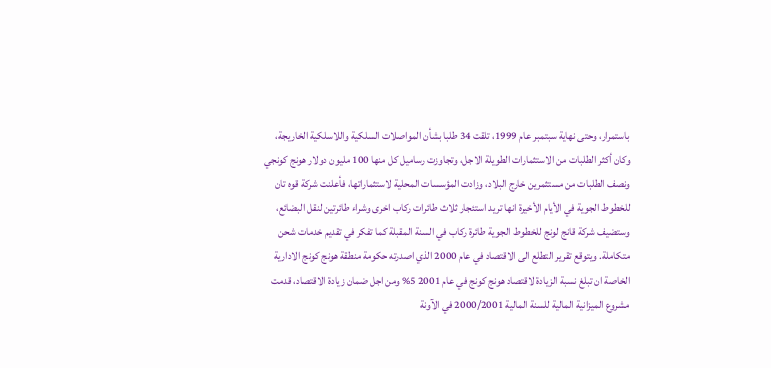باستمرار، وحتى نهاية سبتمبر عام 1999، تلقت 34 طلبا بشأن المواصلات السلكية واللاسلكية الخاريجة، وكان أكثر الطلبات من الاستثمارات الطويلة الاجل، وتجاوزت رساميل كل منها 100 مليون دولار هونج كونجي ونصف الطلبات من مستثمرين خارج البلاد، وزادت المؤسسات المحلية لاستثماراتها، فأعلنت شركة قوه تان للخطوط الجوية في الأيام الأخيرة انها تريد استئجار ثلاث طائرات ركاب اخرى وشراء طائرتين لنقل البضائع، وستضيف شركة قانج لونج للخطوط الجوية طائرة ركاب في السنة المقبلة كما تفكر في تقديم خدمات شحن متكاملة. ويتوقع تقرير التطلع الى الاقتصاد في عام 2000 الذي اصدرته حكومة منطقة هونج كونج الادارية الخاصة ان تبلغ نسبة الزيادة لاقتصاد هونج كونج في عام 2001 5% ومن اجل ضمان زيادة الاقتصاد، قدمت مشروع الميزانية المالية للسنة المالية 2000/2001 في الآونة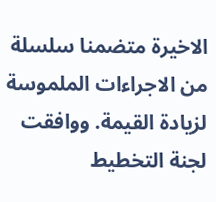الاخيرة متضمنا سلسلة من الاجراءات الملموسة لزيادة القيمة. ووافقت لجنة التخطيط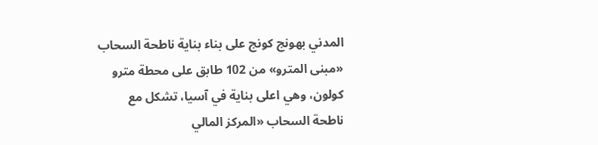المدني بهونج كونج على بناء بناية ناطحة السحاب «مبنى المترو» من 102 طابق على محطة مترو كولون، وهي اعلى بناية في آسيا، تشكل مع ناطحة السحاب «المركز المالي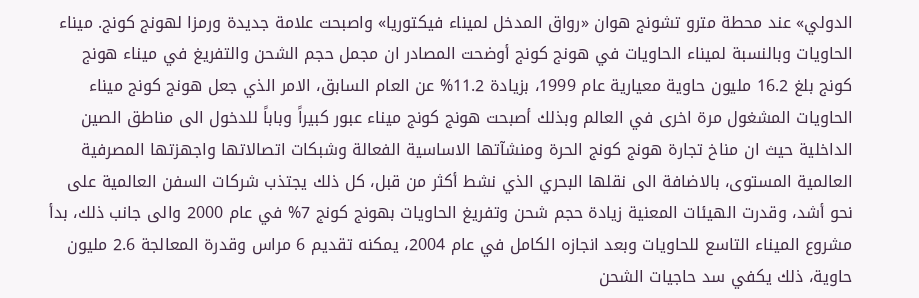الدولي» عند محطة مترو تشونج هوان «رواق المدخل لميناء فيكتوريا» واصبحت علامة جديدة ورمزا لهونج كونج. ميناء الحاويات وبالنسبة لميناء الحاويات في هونج كونج أوضحت المصادر ان مجمل حجم الشحن والتفريغ في ميناء هونج كونج بلغ 16.2 مليون حاوية معيارية عام 1999، بزيادة 11.2% عن العام السابق، الامر الذي جعل هونج كونج ميناء الحاويات المشغول مرة اخرى في العالم وبذلك أصبحت هونج كونج ميناء عبور كبيراً وباباً للدخول الى مناطق الصين الداخلية حيث ان مناخ تجارة هونج كونج الحرة ومنشآتها الاساسية الفعالة وشبكات اتصالاتها واجهزتها المصرفية العالمية المستوى، بالاضافة الى نقلها البحري الذي نشط أكثر من قبل، كل ذلك يجتذب شركات السفن العالمية على نحو أشد، وقدرت الهيئات المعنية زيادة حجم شحن وتفريغ الحاويات بهونج كونج 7% في عام 2000 والى جانب ذلك، بدأ مشروع الميناء التاسع للحاويات وبعد انجازه الكامل في عام 2004، يمكنه تقديم 6 مراس وقدرة المعالجة 2.6 مليون حاوية، ذلك يكفي سد حاجيات الشحن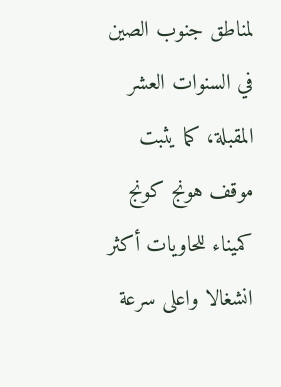لمناطق جنوب الصين في السنوات العشر المقبلة، كما يثبت موقف هونج كونج كميناء للحاويات أكثر انشغالا واعلى سرعة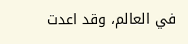في العالم، وقد اعدت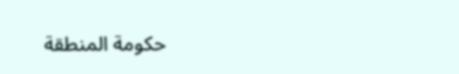حكومة المنطقة